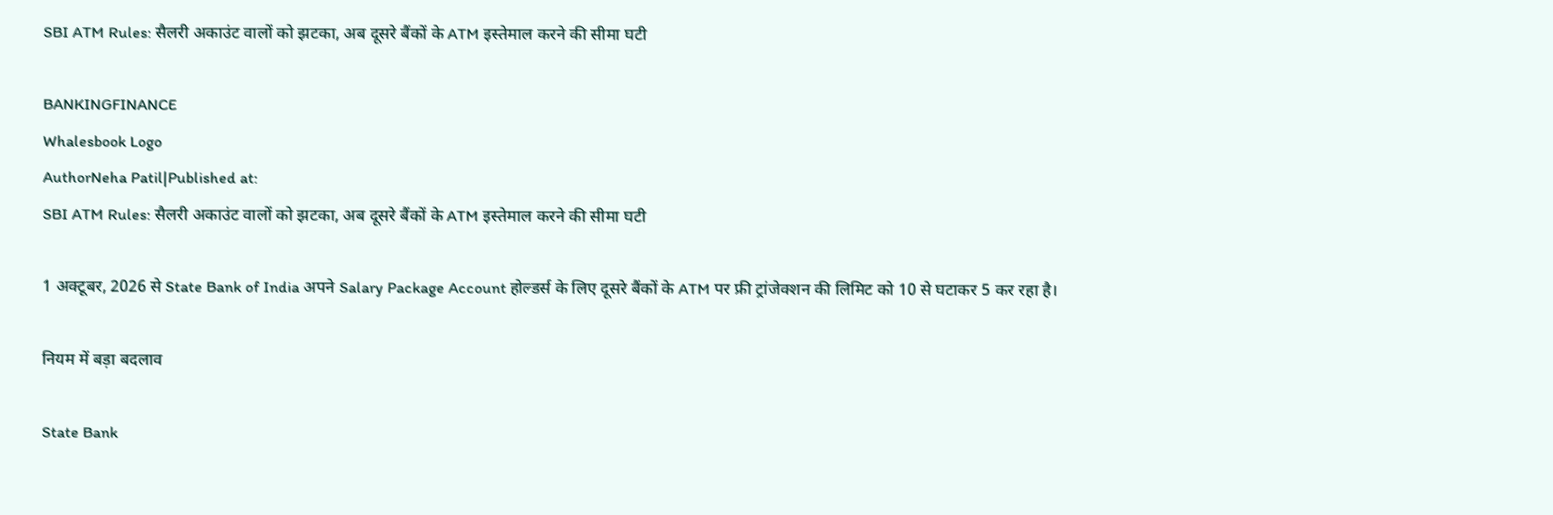SBI ATM Rules: सैलरी अकाउंट वालों को झटका, अब दूसरे बैंकों के ATM इस्तेमाल करने की सीमा घटी

BANKINGFINANCE
Whalesbook Logo
AuthorNeha Patil|Published at:
SBI ATM Rules: सैलरी अकाउंट वालों को झटका, अब दूसरे बैंकों के ATM इस्तेमाल करने की सीमा घटी

1 अक्टूबर, 2026 से State Bank of India अपने Salary Package Account होल्डर्स के लिए दूसरे बैंकों के ATM पर फ्री ट्रांजेक्शन की लिमिट को 10 से घटाकर 5 कर रहा है।

नियम में बड़ा बदलाव

State Bank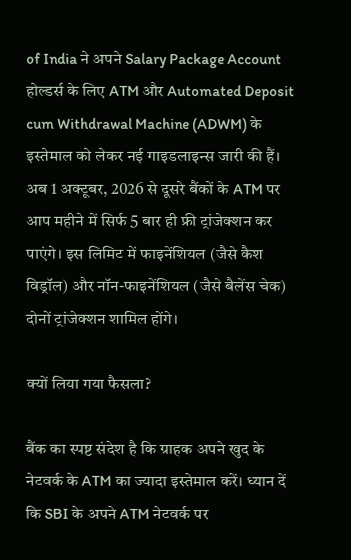of India ने अपने Salary Package Account होल्डर्स के लिए ATM और Automated Deposit cum Withdrawal Machine (ADWM) के इस्तेमाल को लेकर नई गाइडलाइन्स जारी की हैं। अब 1 अक्टूबर, 2026 से दूसरे बैंकों के ATM पर आप महीने में सिर्फ 5 बार ही फ्री ट्रांजेक्शन कर पाएंगे। इस लिमिट में फाइनेंशियल (जैसे कैश विड्रॉल) और नॉन-फाइनेंशियल (जैसे बैलेंस चेक) दोनों ट्रांजेक्शन शामिल होंगे।

क्यों लिया गया फैसला?

बैंक का स्पष्ट संदेश है कि ग्राहक अपने खुद के नेटवर्क के ATM का ज्यादा इस्तेमाल करें। ध्यान दें कि SBI के अपने ATM नेटवर्क पर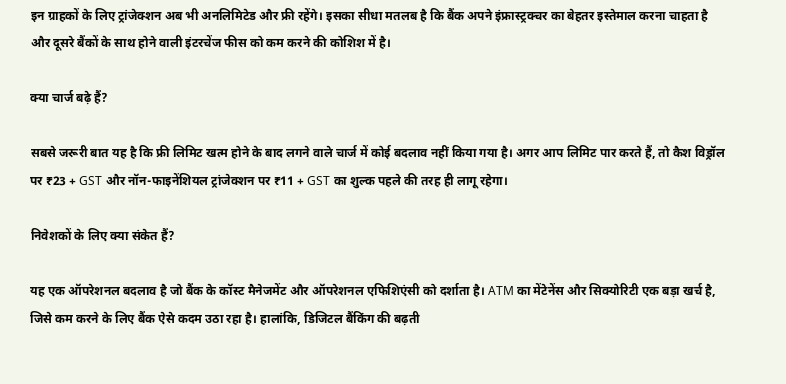इन ग्राहकों के लिए ट्रांजेक्शन अब भी अनलिमिटेड और फ्री रहेंगे। इसका सीधा मतलब है कि बैंक अपने इंफ्रास्ट्रक्चर का बेहतर इस्तेमाल करना चाहता है और दूसरे बैंकों के साथ होने वाली इंटरचेंज फीस को कम करने की कोशिश में है।

क्या चार्ज बढ़े हैं?

सबसे जरूरी बात यह है कि फ्री लिमिट खत्म होने के बाद लगने वाले चार्ज में कोई बदलाव नहीं किया गया है। अगर आप लिमिट पार करते हैं, तो कैश विड्रॉल पर ₹23 + GST और नॉन-फाइनेंशियल ट्रांजेक्शन पर ₹11 + GST का शुल्क पहले की तरह ही लागू रहेगा।

निवेशकों के लिए क्या संकेत हैं?

यह एक ऑपरेशनल बदलाव है जो बैंक के कॉस्ट मैनेजमेंट और ऑपरेशनल एफिशिएंसी को दर्शाता है। ATM का मेंटेनेंस और सिक्योरिटी एक बड़ा खर्च है, जिसे कम करने के लिए बैंक ऐसे कदम उठा रहा है। हालांकि, डिजिटल बैंकिंग की बढ़ती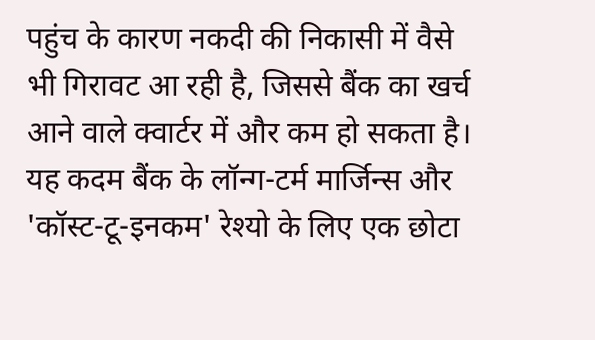पहुंच के कारण नकदी की निकासी में वैसे भी गिरावट आ रही है, जिससे बैंक का खर्च आने वाले क्वार्टर में और कम हो सकता है। यह कदम बैंक के लॉन्ग-टर्म मार्जिन्स और 'कॉस्ट-टू-इनकम' रेश्यो के लिए एक छोटा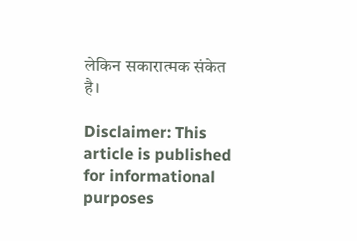लेकिन सकारात्मक संकेत है।

Disclaimer: This article is published for informational purposes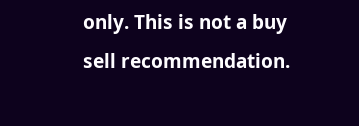only. This is not a buy sell recommendation.